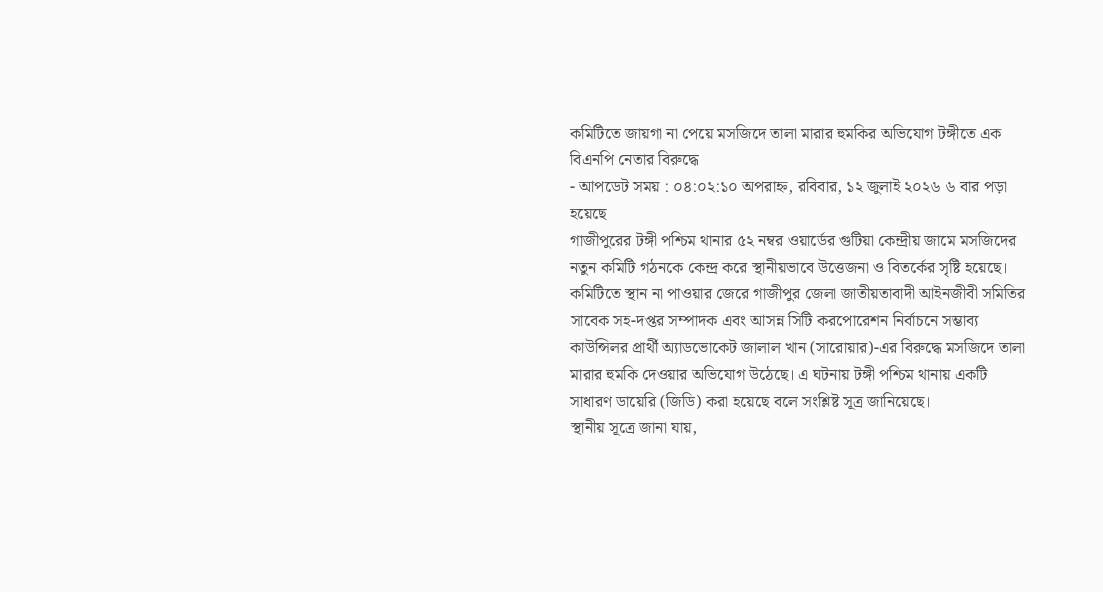কমিটিতে জায়গা না পেয়ে মসজিদে তালা মারার হুমকির অভিযোগ টঙ্গীতে এক বিএনপি নেতার বিরুদ্ধে
- আপডেট সময় : ০৪:০২:১০ অপরাহ্ন, রবিবার, ১২ জুলাই ২০২৬ ৬ বার পড়া হয়েছে
গাজীপুরের টঙ্গী পশ্চিম থানার ৫২ নম্বর ওয়ার্ডের গুটিয়া কেন্দ্রীয় জামে মসজিদের নতুন কমিটি গঠনকে কেন্দ্র করে স্থানীয়ভাবে উত্তেজনা ও বিতর্কের সৃষ্টি হয়েছে। কমিটিতে স্থান না পাওয়ার জেরে গাজীপুর জেলা জাতীয়তাবাদী আইনজীবী সমিতির সাবেক সহ-দপ্তর সম্পাদক এবং আসন্ন সিটি করপোরেশন নির্বাচনে সম্ভাব্য কাউন্সিলর প্রার্থী অ্যাডভোকেট জালাল খান (সারোয়ার)-এর বিরুদ্ধে মসজিদে তালা মারার হুমকি দেওয়ার অভিযোগ উঠেছে। এ ঘটনায় টঙ্গী পশ্চিম থানায় একটি সাধারণ ডায়েরি (জিডি) করা হয়েছে বলে সংশ্লিষ্ট সূত্র জানিয়েছে।
স্থানীয় সূত্রে জানা যায়,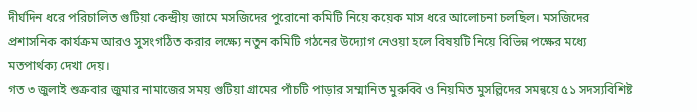দীর্ঘদিন ধরে পরিচালিত গুটিয়া কেন্দ্রীয় জামে মসজিদের পুরোনো কমিটি নিয়ে কয়েক মাস ধরে আলোচনা চলছিল। মসজিদের প্রশাসনিক কার্যক্রম আরও সুসংগঠিত করার লক্ষ্যে নতুন কমিটি গঠনের উদ্যোগ নেওয়া হলে বিষয়টি নিয়ে বিভিন্ন পক্ষের মধ্যে মতপার্থক্য দেখা দেয়।
গত ৩ জুলাই শুক্রবার জুমার নামাজের সময় গুটিয়া গ্রামের পাঁচটি পাড়ার সম্মানিত মুরুব্বি ও নিয়মিত মুসল্লিদের সমন্বয়ে ৫১ সদস্যবিশিষ্ট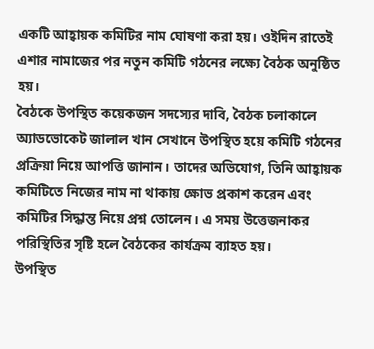একটি আহ্বায়ক কমিটির নাম ঘোষণা করা হয়। ওইদিন রাতেই এশার নামাজের পর নতুন কমিটি গঠনের লক্ষ্যে বৈঠক অনুষ্ঠিত হয়।
বৈঠকে উপস্থিত কয়েকজন সদস্যের দাবি, বৈঠক চলাকালে অ্যাডভোকেট জালাল খান সেখানে উপস্থিত হয়ে কমিটি গঠনের প্রক্রিয়া নিয়ে আপত্তি জানান। তাদের অভিযোগ, তিনি আহ্বায়ক কমিটিতে নিজের নাম না থাকায় ক্ষোভ প্রকাশ করেন এবং কমিটির সিদ্ধান্ত নিয়ে প্রশ্ন তোলেন। এ সময় উত্তেজনাকর পরিস্থিতির সৃষ্টি হলে বৈঠকের কার্যক্রম ব্যাহত হয়।
উপস্থিত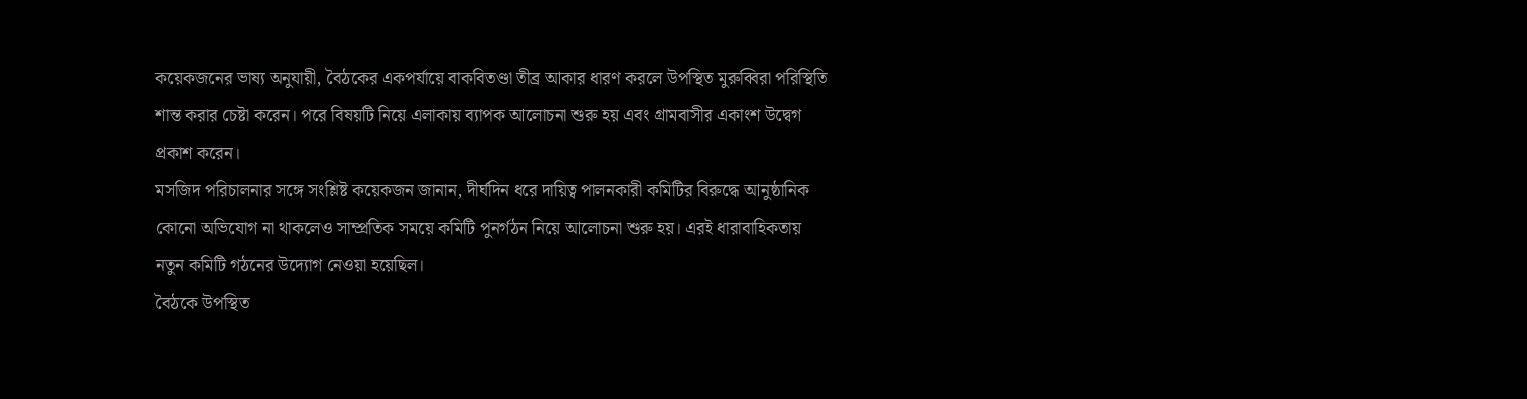কয়েকজনের ভাষ্য অনুযায়ী, বৈঠকের একপর্যায়ে বাকবিতণ্ডা তীব্র আকার ধারণ করলে উপস্থিত মুরুব্বিরা পরিস্থিতি শান্ত করার চেষ্টা করেন। পরে বিষয়টি নিয়ে এলাকায় ব্যাপক আলোচনা শুরু হয় এবং গ্রামবাসীর একাংশ উদ্বেগ প্রকাশ করেন।
মসজিদ পরিচালনার সঙ্গে সংশ্লিষ্ট কয়েকজন জানান, দীর্ঘদিন ধরে দায়িত্ব পালনকারী কমিটির বিরুদ্ধে আনুষ্ঠানিক কোনো অভিযোগ না থাকলেও সাম্প্রতিক সময়ে কমিটি পুনর্গঠন নিয়ে আলোচনা শুরু হয়। এরই ধারাবাহিকতায় নতুন কমিটি গঠনের উদ্যোগ নেওয়া হয়েছিল।
বৈঠকে উপস্থিত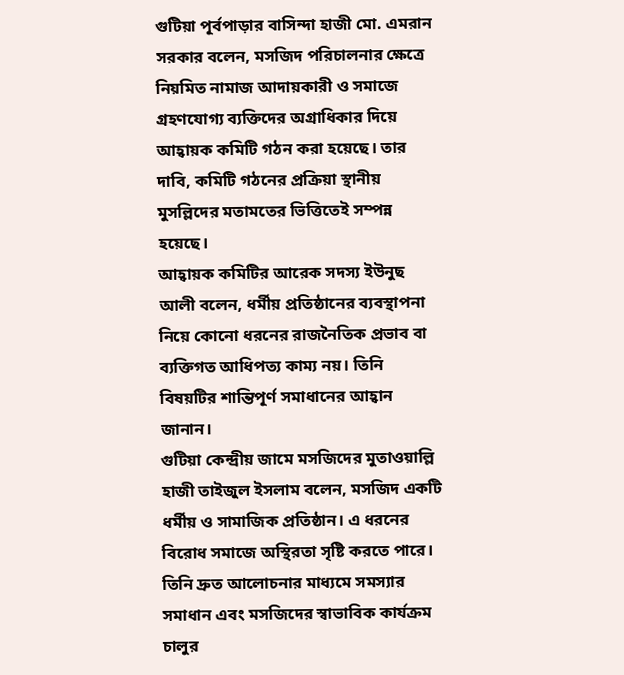গুটিয়া পূর্বপাড়ার বাসিন্দা হাজী মো. এমরান সরকার বলেন, মসজিদ পরিচালনার ক্ষেত্রে নিয়মিত নামাজ আদায়কারী ও সমাজে গ্রহণযোগ্য ব্যক্তিদের অগ্রাধিকার দিয়ে আহ্বায়ক কমিটি গঠন করা হয়েছে। তার দাবি, কমিটি গঠনের প্রক্রিয়া স্থানীয় মুসল্লিদের মতামতের ভিত্তিতেই সম্পন্ন হয়েছে।
আহ্বায়ক কমিটির আরেক সদস্য ইউনুছ আলী বলেন, ধর্মীয় প্রতিষ্ঠানের ব্যবস্থাপনা নিয়ে কোনো ধরনের রাজনৈতিক প্রভাব বা ব্যক্তিগত আধিপত্য কাম্য নয়। তিনি বিষয়টির শান্তিপূর্ণ সমাধানের আহ্বান জানান।
গুটিয়া কেন্দ্রীয় জামে মসজিদের মুতাওয়াল্লি হাজী তাইজুল ইসলাম বলেন, মসজিদ একটি ধর্মীয় ও সামাজিক প্রতিষ্ঠান। এ ধরনের বিরোধ সমাজে অস্থিরতা সৃষ্টি করতে পারে। তিনি দ্রুত আলোচনার মাধ্যমে সমস্যার সমাধান এবং মসজিদের স্বাভাবিক কার্যক্রম চালুর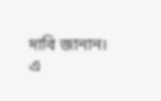দাবি জানান।
এ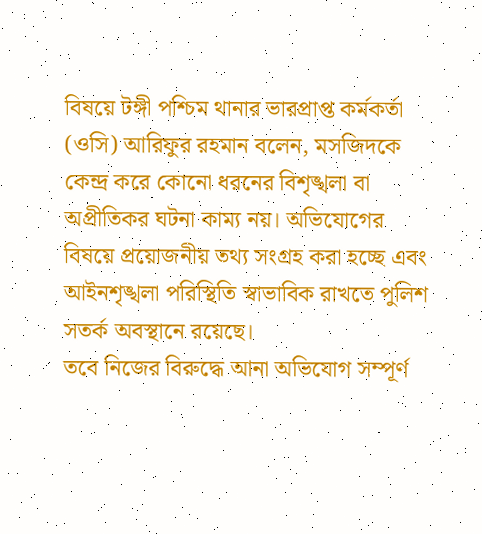বিষয়ে টঙ্গী পশ্চিম থানার ভারপ্রাপ্ত কর্মকর্তা (ওসি) আরিফুর রহমান বলেন, মসজিদকে কেন্দ্র করে কোনো ধরনের বিশৃঙ্খলা বা অপ্রীতিকর ঘটনা কাম্য নয়। অভিযোগের বিষয়ে প্রয়োজনীয় তথ্য সংগ্রহ করা হচ্ছে এবং আইনশৃঙ্খলা পরিস্থিতি স্বাভাবিক রাখতে পুলিশ সতর্ক অবস্থানে রয়েছে।
তবে নিজের বিরুদ্ধে আনা অভিযোগ সম্পূর্ণ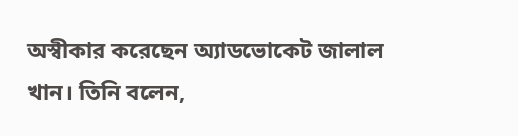অস্বীকার করেছেন অ্যাডভোকেট জালাল খান। তিনি বলেন,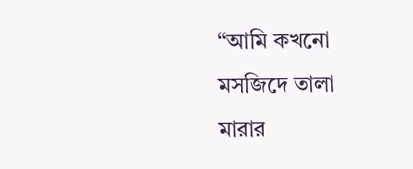“আমি কখনো মসজিদে তালা মারার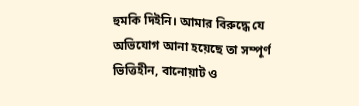হুমকি দিইনি। আমার বিরুদ্ধে যে অভিযোগ আনা হয়েছে তা সম্পূর্ণ ভিত্তিহীন, বানোয়াট ও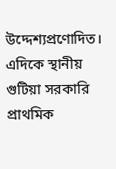উদ্দেশ্যপ্রণোদিত।
এদিকে স্থানীয় গুটিয়া সরকারি প্রাথমিক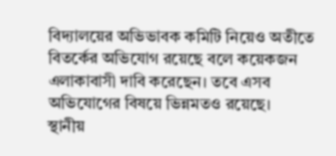বিদ্যালয়ের অভিভাবক কমিটি নিয়েও অতীতে বিতর্কের অভিযোগ রয়েছে বলে কয়েকজন এলাকাবাসী দাবি করেছেন। তবে এসব অভিযোগের বিষয়ে ভিন্নমতও রয়েছে।
স্থানীয়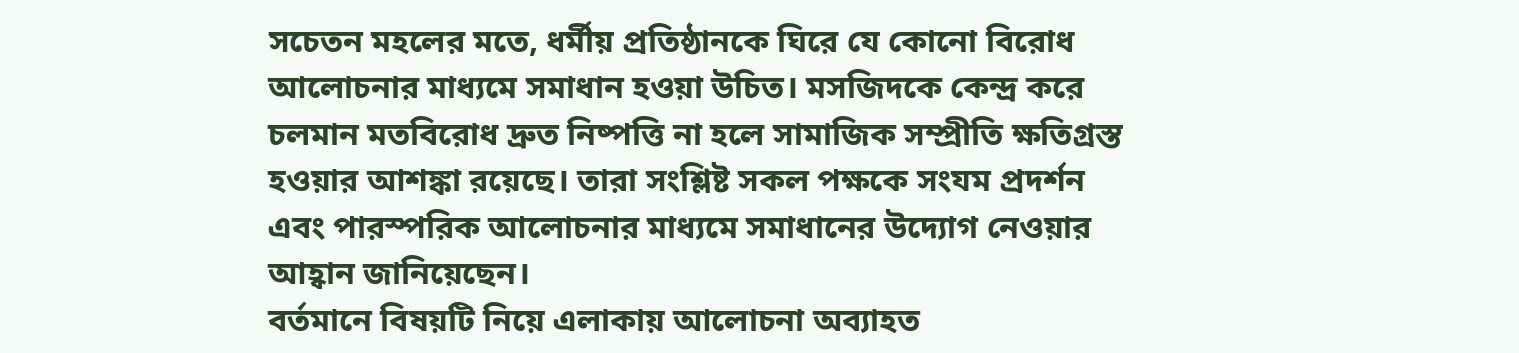সচেতন মহলের মতে, ধর্মীয় প্রতিষ্ঠানকে ঘিরে যে কোনো বিরোধ আলোচনার মাধ্যমে সমাধান হওয়া উচিত। মসজিদকে কেন্দ্র করে চলমান মতবিরোধ দ্রুত নিষ্পত্তি না হলে সামাজিক সম্প্রীতি ক্ষতিগ্রস্ত হওয়ার আশঙ্কা রয়েছে। তারা সংশ্লিষ্ট সকল পক্ষকে সংযম প্রদর্শন এবং পারস্পরিক আলোচনার মাধ্যমে সমাধানের উদ্যোগ নেওয়ার আহ্বান জানিয়েছেন।
বর্তমানে বিষয়টি নিয়ে এলাকায় আলোচনা অব্যাহত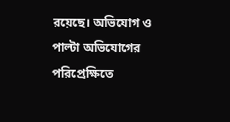রয়েছে। অভিযোগ ও পাল্টা অভিযোগের পরিপ্রেক্ষিতে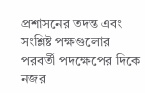প্রশাসনের তদন্ত এবং সংশ্লিষ্ট পক্ষগুলোর পরবর্তী পদক্ষেপের দিকে নজর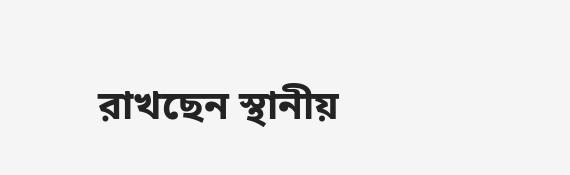রাখছেন স্থানীয়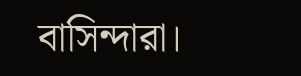বাসিন্দারা।